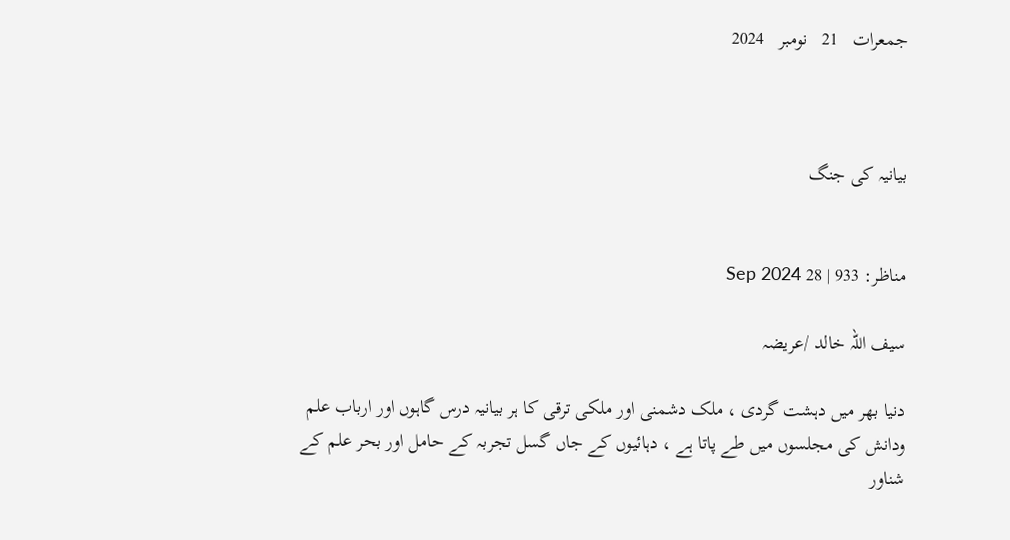جمعرات   21   نومبر   2024



بیانیہ کی جنگ


مناظر: 933 | 28 Sep 2024

سیف اللہ خالد /عریضہ

دنیا بھر میں دہشت گردی ، ملک دشمنی اور ملکی ترقی کا ہر بیانیہ درس گاہوں اور ارباب علم ودانش کی مجلسوں میں طے پاتا ہے ، دہائیوں کے جاں گسل تجربہ کے حامل اور بحر علم کے شناور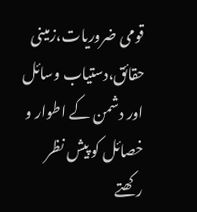قومی ضروریات،زمینی حقائق،دستیاب وسائل اور دشمن کے اطوار و خصائل کو پیش نظر رکھتے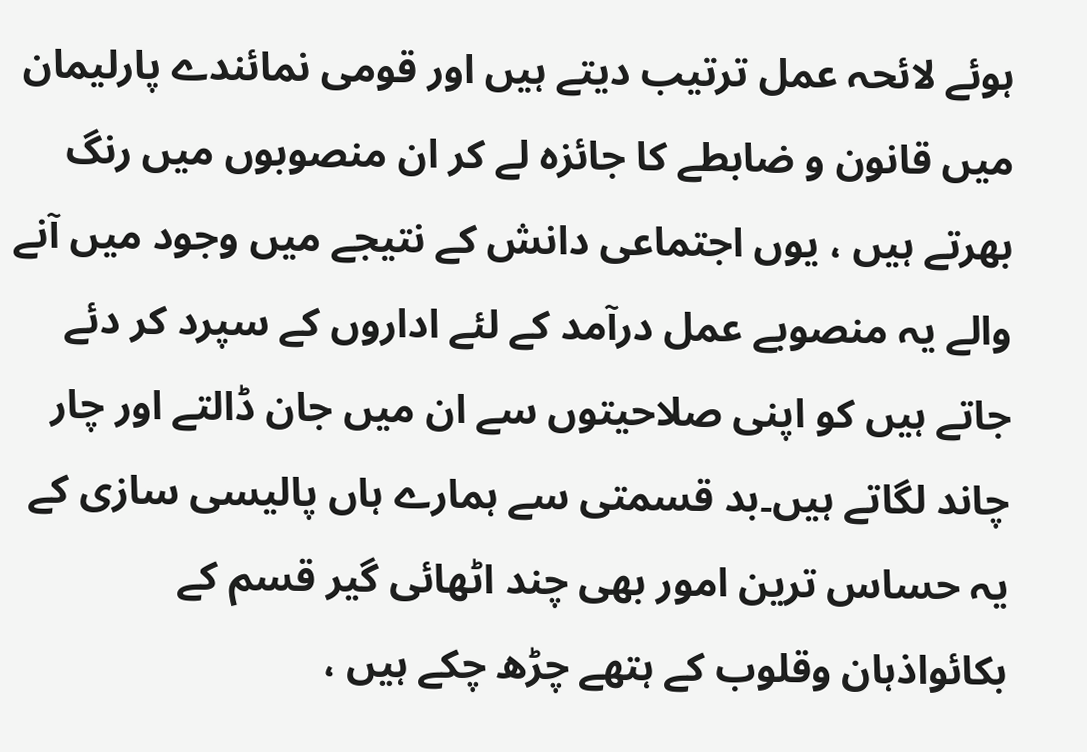ہوئے لائحہ عمل ترتیب دیتے ہیں اور قومی نمائندے پارلیمان میں قانون و ضابطے کا جائزہ لے کر ان منصوبوں میں رنگ بھرتے ہیں ، یوں اجتماعی دانش کے نتیجے میں وجود میں آنے والے یہ منصوبے عمل درآمد کے لئے اداروں کے سپرد کر دئے جاتے ہیں کو اپنی صلاحیتوں سے ان میں جان ڈالتے اور چار چاند لگاتے ہیں۔بد قسمتی سے ہمارے ہاں پالیسی سازی کے یہ حساس ترین امور بھی چند اٹھائی گیر قسم کے بکائواذہان وقلوب کے ہتھے چڑھ چکے ہیں ،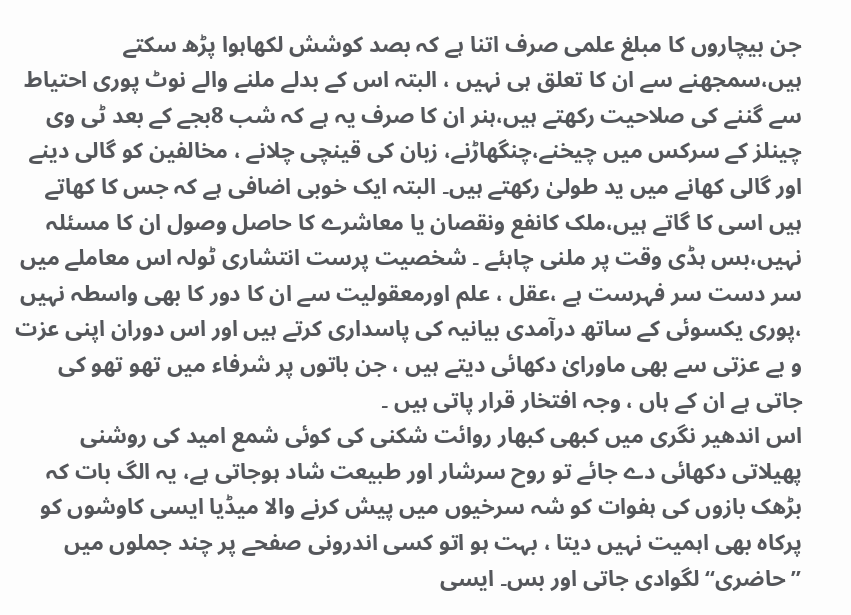جن بیچاروں کا مبلغ علمی صرف اتنا ہے کہ بصد کوشش لکھاہوا پڑھ سکتے ہیں،سمجھنے سے ان کا تعلق ہی نہیں ، البتہ اس کے بدلے ملنے والے نوٹ پوری احتیاط سے گننے کی صلاحیت رکھتے ہیں،ہنر ان کا صرف یہ ہے کہ شب 8بجے کے بعد ٹی وی چینلز کے سرکس میں چیخنے،چنگھاڑنے، زبان کی قینچی چلانے ، مخالفین کو گالی دینے اور گالی کھانے میں ید طولیٰ رکھتے ہیں۔ البتہ ایک خوبی اضافی ہے کہ جس کا کھاتے ہیں اسی کا گاتے ہیں،ملک کانفع ونقصان یا معاشرے کا حاصل وصول ان کا مسئلہ نہیں،بس ہڈی وقت پر ملنی چاہئے ۔ شخصیت پرست انتشاری ٹولہ اس معاملے میں سر دست سر فہرست ہے ،عقل ، علم اورمعقولیت سے ان کا دور کا بھی واسطہ نہیں ،پوری یکسوئی کے ساتھ درآمدی بیانیہ کی پاسداری کرتے ہیں اور اس دوران اپنی عزت و بے عزتی سے بھی ماورایٰ دکھائی دیتے ہیں ، جن باتوں پر شرفاء میں تھو تھو کی جاتی ہے ان کے ہاں ، وجہ افتخار قرار پاتی ہیں ۔
اس اندھیر نگری میں کبھی کبھار روائت شکنی کی کوئی شمع امید کی روشنی پھیلاتی دکھائی دے جائے تو روح سرشار اور طبیعت شاد ہوجاتی ہے، یہ الگ بات کہ بڑھک بازوں کی ہفوات کو شہ سرخیوں میں پیش کرنے والا میڈیا ایسی کاوشوں کو پرکاہ بھی اہمیت نہیں دیتا ، بہت ہو اتو کسی اندرونی صفحے پر چند جملوں میں ’’حاضری‘‘ لگوادی جاتی اور بس۔ ایسی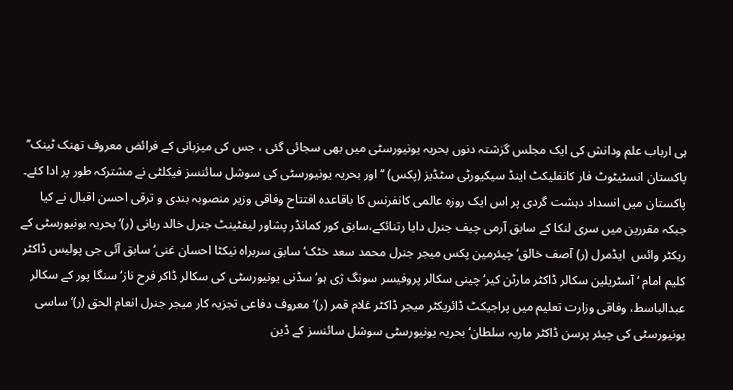ہی ارباب علم ودانش کی ایک مجلس گزشتہ دنوں بحریہ یونیورسٹی میں بھی سجائی گئی ، جس کی میزبانی کے فرائض معروف تھنک ٹینک’’ پاکستان انسٹیٹوٹ فار کانفلیکٹ اینڈ سیکیورٹی سٹڈیز (پکس) ‘‘اور بحریہ یونیورسٹی کی سوشل سائنسز فیکلٹی نے مشترکہ طور پر ادا کئے۔ پاکستان میں انسداد دہشت گردی پر اس ایک روزہ عالمی کانفرنس کا باقاعدہ افتتاح وفاقی وزیر منصوبہ بندی و ترقی احسن اقبال نے کیا جبکہ مقررین میں سری لنکا کے سابق آرمی چیف جنرل دایا رتنائکے،سابق کور کمانڈر پشاور لیفٹینٹ جنرل خالد ربانی (ر)‘ بحریہ یونیورسٹی کے ریکٹر وائس  ایڈمرل (ر) آصف خالق‘ چیئرمین پکس میجر جنرل محمد سعد خٹک‘ سابق سربراہ نیکٹا احسان غنی‘ سابق آئی جی پولیس ڈاکٹر کلیم امام ‘ آسٹریلین سکالر ڈاکٹر مارٹن کیر‘ چینی سکالر پروفیسر سونگ ژی ہو‘ سڈنی یونیورسٹی کی سکالر ڈاکر فرح ناز‘ سنگا پور کے سکالر عبدالباسط، وفاقی وزارت تعلیم میں پراجیکٹ ڈائریکٹر میجر ڈاکٹر غلام قمر (ر)‘ معروف دفاعی تجزیہ کار میجر جنرل انعام الحق (ر)‘ ساسی یونیورسٹی کی چیئر پرسن ڈاکٹر ماریہ سلطان‘ بحریہ یونیورسٹی سوشل سائنسز کے ڈین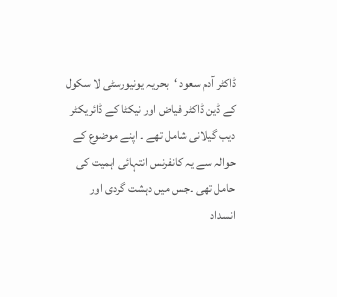ڈاکٹر آدم سعود ‘بحریہ یونیورسٹی لا سکول کے ڈین ڈاکٹر فیاض اور نیکٹا کے ڈائریکٹر دیب گیلانی شامل تھے ۔ اپنے موضوع کے حوالہ سے یہ کانفرنس انتہائی اہمیت کی حامل تھی ۔جس میں دہشت گردی اور انسداد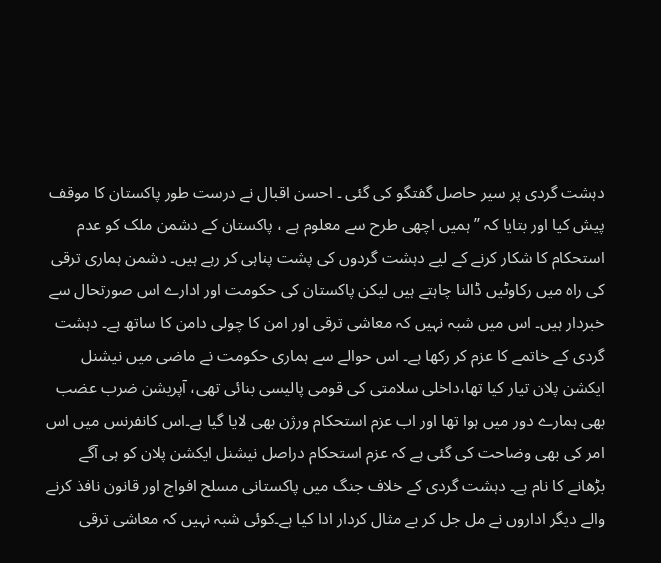دہشت گردی پر سیر حاصل گفتگو کی گئی ۔ احسن اقبال نے درست طور پاکستان کا موقف پیش کیا اور بتایا کہ ’’ہمیں اچھی طرح سے معلوم ہے ، پاکستان کے دشمن ملک کو عدم استحکام کا شکار کرنے کے لیے دہشت گردوں کی پشت پناہی کر رہے ہیں۔ دشمن ہماری ترقی کی راہ میں رکاوٹیں ڈالنا چاہتے ہیں لیکن پاکستان کی حکومت اور ادارے اس صورتحال سے خبردار ہیں۔ اس میں شبہ نہیں کہ معاشی ترقی اور امن کا چولی دامن کا ساتھ ہے۔ دہشت گردی کے خاتمے کا عزم کر رکھا ہے۔ اس حوالے سے ہماری حکومت نے ماضی میں نیشنل ایکشن پلان تیار کیا تھا،داخلی سلامتی کی قومی پالیسی بنائی تھی، آپریشن ضرب عضب بھی ہمارے دور میں ہوا تھا اور اب عزم استحکام ورژن بھی لایا گیا ہے۔اس کانفرنس میں اس امر کی بھی وضاحت کی گئی ہے کہ عزم استحکام دراصل نیشنل ایکشن پلان کو ہی آگے بڑھانے کا نام ہے۔ دہشت گردی کے خلاف جنگ میں پاکستانی مسلح افواج اور قانون نافذ کرنے والے دیگر اداروں نے مل جل کر بے مثال کردار ادا کیا ہے۔کوئی شبہ نہیں کہ معاشی ترقی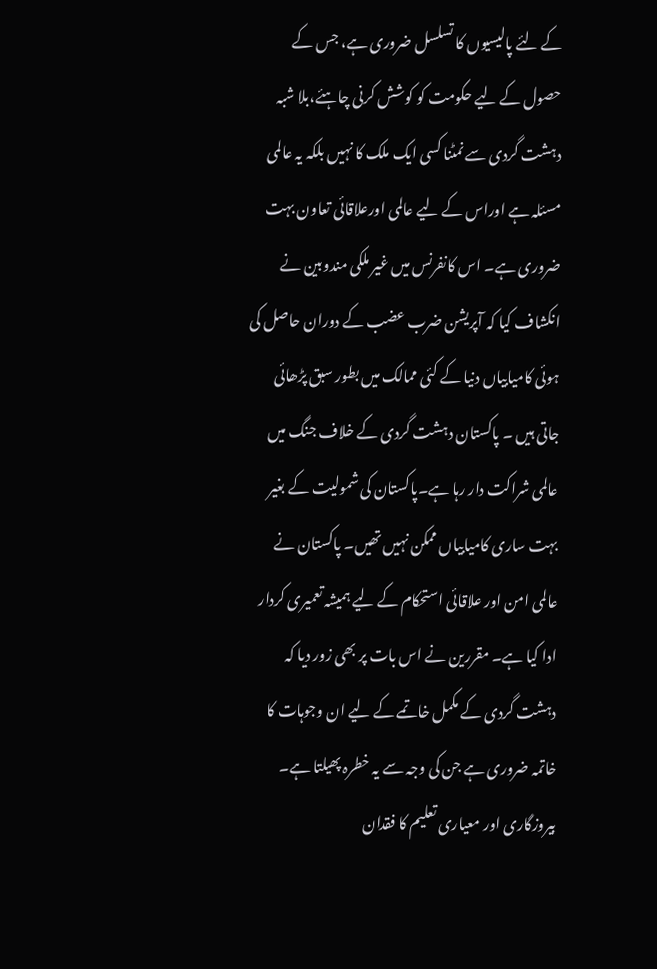کے لئے پالیسیوں کا تسلسل ضروری ہے، جس کے حصول کے لیے حکومت کو کوشش کرنی چاہئے،بلا شبہ دہشت گردی سے نمٹنا کسی ایک ملک کا نہیں بلکہ یہ عالمی مسئلہ ہے اوراس کے لیے عالمی اورعلاقائی تعاون بہت ضروری ہے۔ اس کانفرنس میں غیر ملکی مندوبین نے انکشاف کیا کہ آپریشن ضرب عضب کے دوران حاصل کی ہوئی کامیابیاں دنیا کے کئی ممالک میں بطور سبق پڑھائی جاتی ہیں ۔ پاکستان دہشت گردی کے خلاف جنگ میں عالمی شراکت دار رہا ہے۔پاکستان کی شمولیت کے بغیر بہت ساری کامیابیاں ممکن نہیں تھیں۔ پاکستان نے عالمی امن اور علاقائی استحکام کے لیے ہمیشہ تعمیری کردار ادا کیا ہے۔ مقررین نے اس بات پر بھی زور دیا کہ دہشت گردی کے مکمل خاتمے کے لیے ان وجوہات کا خاتمہ ضروری ہے جن کی وجہ سے یہ خطرہ پھیلتا ہے۔ بیروزگاری اور معیاری تعلیم کا فقدان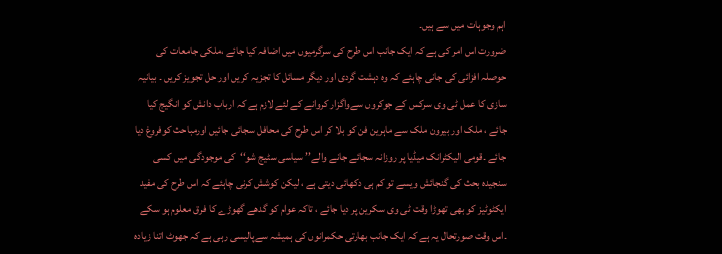اہم وجوہات میں سے ہیں۔
ضرورت اس امر کی ہے کہ ایک جانب اس طرح کی سرگرمیوں میں اضافہ کیا جائے ،ملکی جامعات کی حوصلہ افزائی کی جانی چاہئے کہ وہ دہشت گردی اور دیگر مسائل کا تجزیہ کریں اور حل تجویز کریں ۔ بیانیہ سازی کا عمل ٹی وی سرکس کے جوکروں سےواگزار کروانے کے لئے لازم ہے کہ ارباب دانش کو انگیج کیا جائے ، ملک اور بیرون ملک سے ماہرین فن کو بلا کر اس طرح کی محافل سجائی جائیں اورمباحث کوفروغ دیا جائے ۔قومی الیکٹرانک میڈیا پر روزانہ سجائے جانے والے’’ سیاسی سٹیج شو‘‘کی موجودگی میں کسی سنجیدہ بحث کی گنجائش ویسے تو کم ہی دکھائی دیتی ہے ، لیکن کوشش کرنی چاہئے کہ اس طرح کی مفید ایکٹوٹیز کو بھی تھوڑا وقت ٹی وی سکرین پر دیا جائے ، تاکہ عوام کو گدھے گھوڑے کا فرق معلوم ہو سکے ۔اس وقت صورتحال یہ ہے کہ ایک جانب بھارتی حکمرانوں کی ہمیشہ سےپالیسی رہی ہے کہ جھوٹ اتنا زیادہ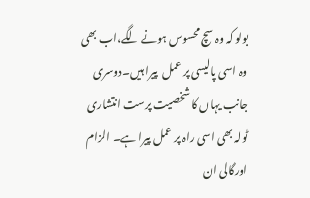بولو کہ وہ سچ محسوس ہونے لگے،اب بھی وہ اسی پالیسی پر عمل  پیرا ہیں۔دوسری جانب یہاں کا شخصیت پرست انتشاری ٹولہ بھی اسی راہ پر عمل پیرا ہے۔ الزام اورگالی ان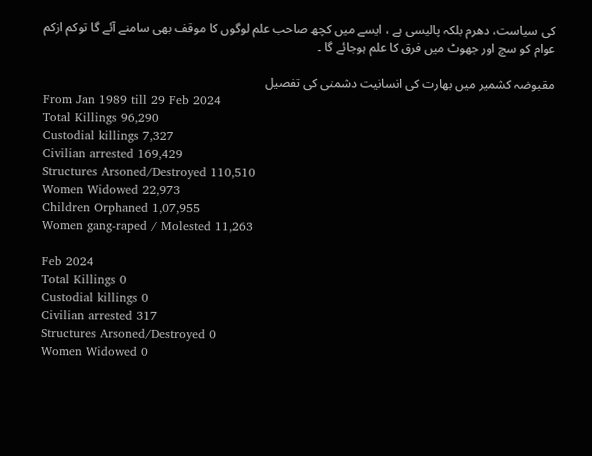کی سیاست، دھرم بلکہ پالیسی ہے ، ایسے میں کچھ صاحب علم لوگوں کا موقف بھی سامنے آئے گا توکم ازکم عوام کو سچ اور جھوٹ میں فرق کا علم ہوجائے گا ۔

مقبوضہ کشمیر میں بھارت کی انسانیت دشمنی کی تفصیل
From Jan 1989 till 29 Feb 2024
Total Killings 96,290
Custodial killings 7,327
Civilian arrested 169,429
Structures Arsoned/Destroyed 110,510
Women Widowed 22,973
Children Orphaned 1,07,955
Women gang-raped / Molested 11,263

Feb 2024
Total Killings 0
Custodial killings 0
Civilian arrested 317
Structures Arsoned/Destroyed 0
Women Widowed 0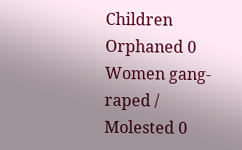Children Orphaned 0
Women gang-raped / Molested 0